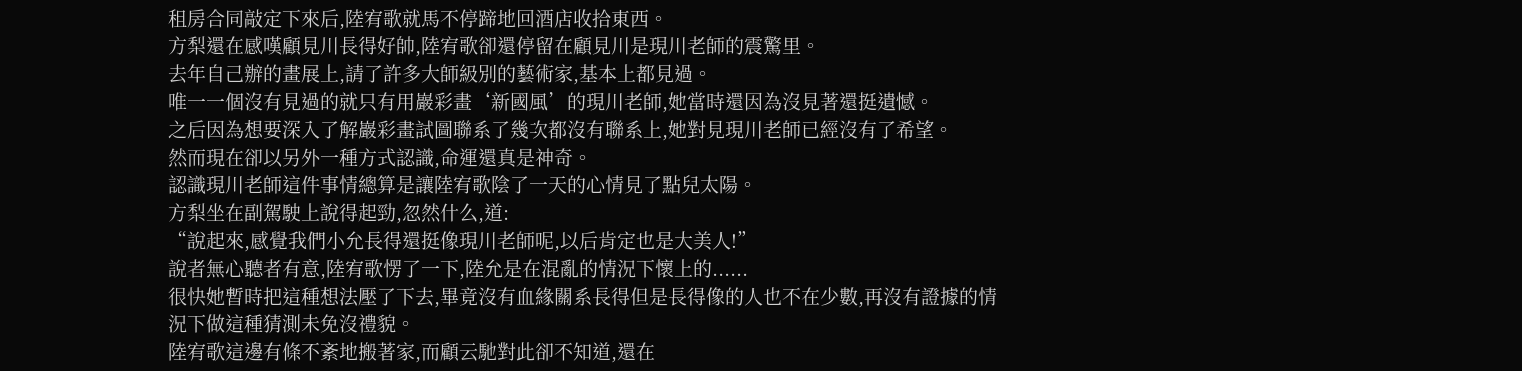租房合同敲定下來后,陸宥歌就馬不停蹄地回酒店收拾東西。
方梨還在感嘆顧見川長得好帥,陸宥歌卻還停留在顧見川是現川老師的震驚里。
去年自己辦的畫展上,請了許多大師級別的藝術家,基本上都見過。
唯一一個沒有見過的就只有用巖彩畫‘新國風’的現川老師,她當時還因為沒見著還挺遺憾。
之后因為想要深入了解巖彩畫試圖聯系了幾次都沒有聯系上,她對見現川老師已經沒有了希望。
然而現在卻以另外一種方式認識,命運還真是神奇。
認識現川老師這件事情總算是讓陸宥歌陰了一天的心情見了點兒太陽。
方梨坐在副駕駛上說得起勁,忽然什么,道:
“說起來,感覺我們小允長得還挺像現川老師呢,以后肯定也是大美人!”
說者無心聽者有意,陸宥歌愣了一下,陸允是在混亂的情況下懷上的......
很快她暫時把這種想法壓了下去,畢竟沒有血緣關系長得但是長得像的人也不在少數,再沒有證據的情況下做這種猜測未免沒禮貌。
陸宥歌這邊有條不紊地搬著家,而顧云馳對此卻不知道,還在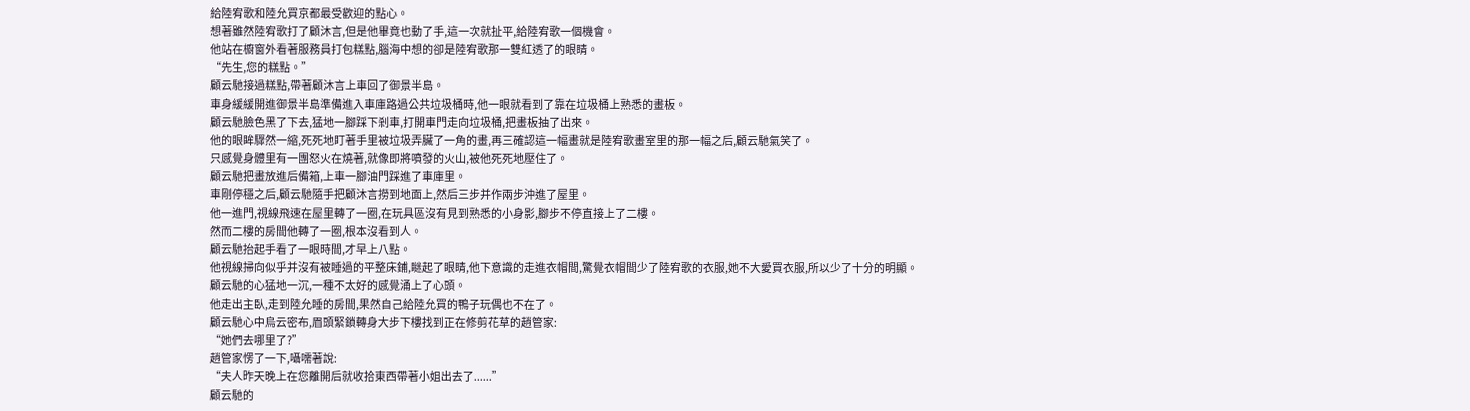給陸宥歌和陸允買京都最受歡迎的點心。
想著雖然陸宥歌打了顧沐言,但是他畢竟也動了手,這一次就扯平,給陸宥歌一個機會。
他站在櫥窗外看著服務員打包糕點,腦海中想的卻是陸宥歌那一雙紅透了的眼睛。
“先生,您的糕點。”
顧云馳接過糕點,帶著顧沐言上車回了御景半島。
車身緩緩開進御景半島準備進入車庫路過公共垃圾桶時,他一眼就看到了靠在垃圾桶上熟悉的畫板。
顧云馳臉色黑了下去,猛地一腳踩下剎車,打開車門走向垃圾桶,把畫板抽了出來。
他的眼眸驟然一縮,死死地盯著手里被垃圾弄臟了一角的畫,再三確認這一幅畫就是陸宥歌畫室里的那一幅之后,顧云馳氣笑了。
只感覺身體里有一團怒火在燒著,就像即將噴發的火山,被他死死地壓住了。
顧云馳把畫放進后備箱,上車一腳油門踩進了車庫里。
車剛停穩之后,顧云馳隨手把顧沐言撈到地面上,然后三步并作兩步沖進了屋里。
他一進門,視線飛速在屋里轉了一圈,在玩具區沒有見到熟悉的小身影,腳步不停直接上了二樓。
然而二樓的房間他轉了一圈,根本沒看到人。
顧云馳抬起手看了一眼時間,才早上八點。
他視線掃向似乎并沒有被睡過的平整床鋪,瞇起了眼睛,他下意識的走進衣帽間,驚覺衣帽間少了陸宥歌的衣服,她不大愛買衣服,所以少了十分的明顯。
顧云馳的心猛地一沉,一種不太好的感覺涌上了心頭。
他走出主臥,走到陸允睡的房間,果然自己給陸允買的鴨子玩偶也不在了。
顧云馳心中烏云密布,眉頭緊鎖轉身大步下樓找到正在修剪花草的趙管家:
“她們去哪里了?”
趙管家愣了一下,囁嚅著說:
“夫人昨天晚上在您離開后就收拾東西帶著小姐出去了......”
顧云馳的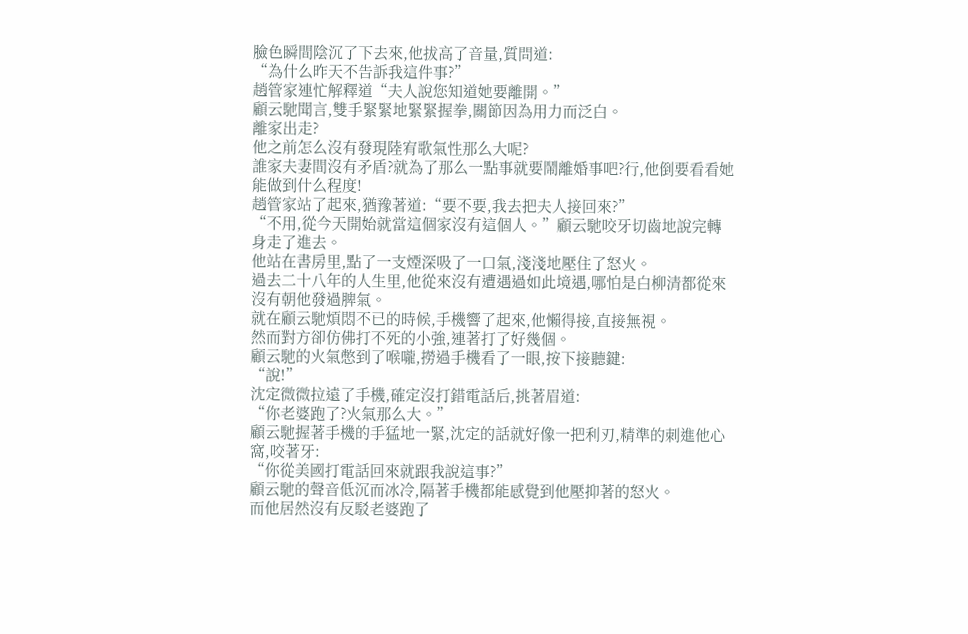臉色瞬間陰沉了下去來,他拔高了音量,質問道:
“為什么昨天不告訴我這件事?”
趙管家連忙解釋道“夫人說您知道她要離開。”
顧云馳聞言,雙手緊緊地緊緊握拳,關節因為用力而泛白。
離家出走?
他之前怎么沒有發現陸宥歌氣性那么大呢?
誰家夫妻間沒有矛盾?就為了那么一點事就要鬧離婚事吧?行,他倒要看看她能做到什么程度!
趙管家站了起來,猶豫著道:“要不要,我去把夫人接回來?”
“不用,從今天開始就當這個家沒有這個人。”顧云馳咬牙切齒地說完轉身走了進去。
他站在書房里,點了一支煙深吸了一口氣,淺淺地壓住了怒火。
過去二十八年的人生里,他從來沒有遭遇過如此境遇,哪怕是白柳清都從來沒有朝他發過脾氣。
就在顧云馳煩悶不已的時候,手機響了起來,他懶得接,直接無視。
然而對方卻仿佛打不死的小強,連著打了好幾個。
顧云馳的火氣憋到了喉嚨,撈過手機看了一眼,按下接聽鍵:
“說!”
沈定微微拉遠了手機,確定沒打錯電話后,挑著眉道:
“你老婆跑了?火氣那么大。”
顧云馳握著手機的手猛地一緊,沈定的話就好像一把利刃,精準的刺進他心窩,咬著牙:
“你從美國打電話回來就跟我說這事?”
顧云馳的聲音低沉而冰冷,隔著手機都能感覺到他壓抑著的怒火。
而他居然沒有反駁老婆跑了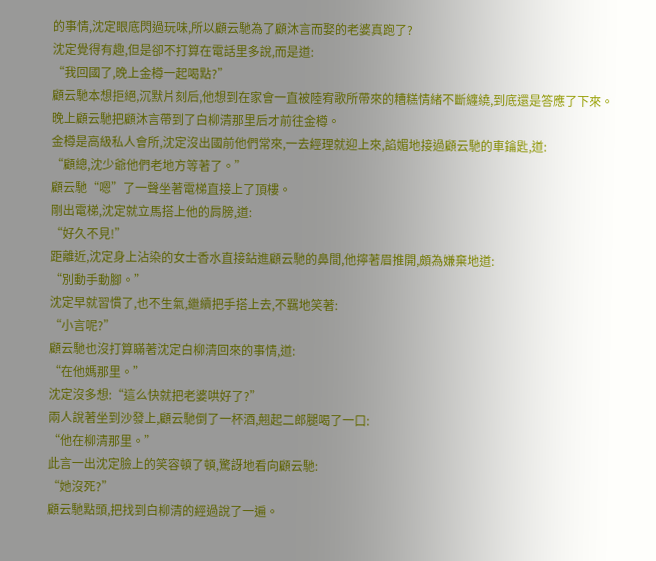的事情,沈定眼底閃過玩味,所以顧云馳為了顧沐言而娶的老婆真跑了?
沈定覺得有趣,但是卻不打算在電話里多說,而是道:
“我回國了,晚上金樽一起喝點?”
顧云馳本想拒絕,沉默片刻后,他想到在家會一直被陸宥歌所帶來的糟糕情緒不斷纏繞,到底還是答應了下來。
晚上顧云馳把顧沐言帶到了白柳清那里后才前往金樽。
金樽是高級私人會所,沈定沒出國前他們常來,一去經理就迎上來,諂媚地接過顧云馳的車鑰匙,道:
“顧總,沈少爺他們老地方等著了。”
顧云馳“嗯”了一聲坐著電梯直接上了頂樓。
剛出電梯,沈定就立馬搭上他的肩膀,道:
“好久不見!”
距離近,沈定身上沾染的女士香水直接鉆進顧云馳的鼻間,他擰著眉推開,頗為嫌棄地道:
“別動手動腳。”
沈定早就習慣了,也不生氣,繼續把手搭上去,不羈地笑著:
“小言呢?”
顧云馳也沒打算瞞著沈定白柳清回來的事情,道:
“在他媽那里。”
沈定沒多想:“這么快就把老婆哄好了?”
兩人說著坐到沙發上,顧云馳倒了一杯酒,翹起二郎腿喝了一口:
“他在柳清那里。”
此言一出沈定臉上的笑容頓了頓,驚訝地看向顧云馳:
“她沒死?”
顧云馳點頭,把找到白柳清的經過說了一遍。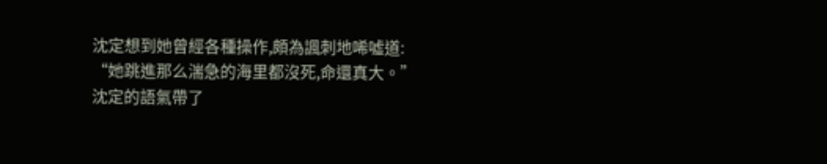沈定想到她曾經各種操作,頗為諷刺地唏噓道:
“她跳進那么湍急的海里都沒死,命還真大。”
沈定的語氣帶了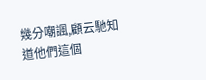幾分嘲諷,顧云馳知道他們這個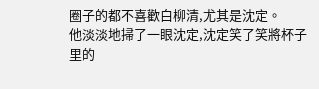圈子的都不喜歡白柳清,尤其是沈定。
他淡淡地掃了一眼沈定,沈定笑了笑將杯子里的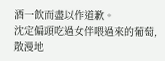酒一飲而盡以作道歉。
沈定偏頭吃過女伴喂過來的葡萄,散漫地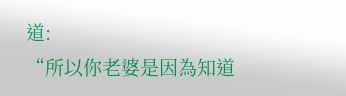道:
“所以你老婆是因為知道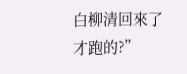白柳清回來了才跑的?”